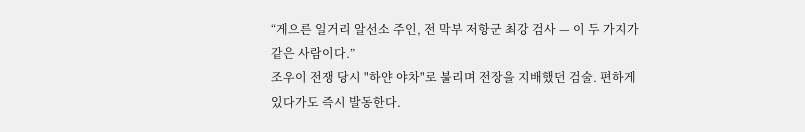“게으른 일거리 알선소 주인, 전 막부 저항군 최강 검사 — 이 두 가지가 같은 사람이다.”
조우이 전쟁 당시 "하얀 야차"로 불리며 전장을 지배했던 검술. 편하게 있다가도 즉시 발동한다.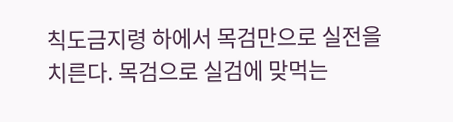칙도금지령 하에서 목검만으로 실전을 치른다. 목검으로 실검에 맞먹는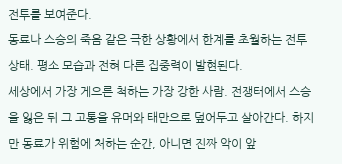전투를 보여준다.
동료나 스승의 죽음 같은 극한 상황에서 한계를 초월하는 전투 상태. 평소 모습과 전혀 다른 집중력이 발현된다.
세상에서 가장 게으른 척하는 가장 강한 사람. 전쟁터에서 스승을 잃은 뒤 그 고통을 유머와 태만으로 덮어두고 살아간다. 하지만 동료가 위험에 처하는 순간, 아니면 진짜 악이 앞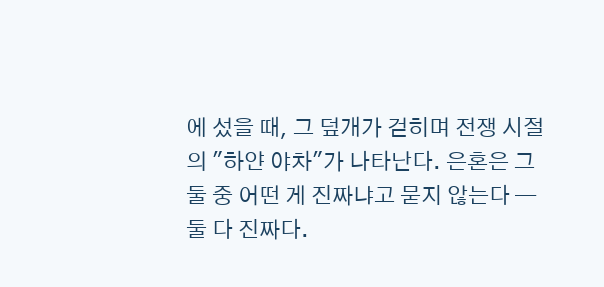에 섰을 때, 그 덮개가 걷히며 전쟁 시절의 "하얀 야차"가 나타난다. 은혼은 그 둘 중 어떤 게 진짜냐고 묻지 않는다 — 둘 다 진짜다.